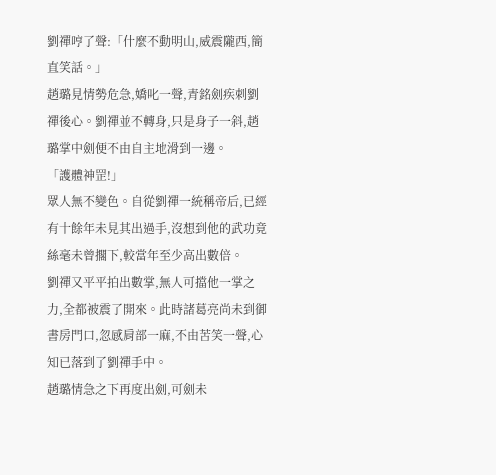劉禪哼了聲:「什麼不動明山,威震隴西,簡直笑話。」
趙璐見情勢危急,嬌叱一聲,青銘劍疾刺劉禪後心。劉禪並不轉身,只是身子一斜,趙璐掌中劍便不由自主地滑到一邊。
「護體神罡!」
眾人無不變色。自從劉禪一統稱帝后,已經有十餘年未見其出過手,沒想到他的武功竟絲毫未曾擱下,較當年至少高出數倍。
劉禪又平平拍出數掌,無人可擋他一掌之力,全都被震了開來。此時諸葛亮尚未到御書房門口,忽感肩部一麻,不由苦笑一聲,心知已落到了劉禪手中。
趙璐情急之下再度出劍,可劍未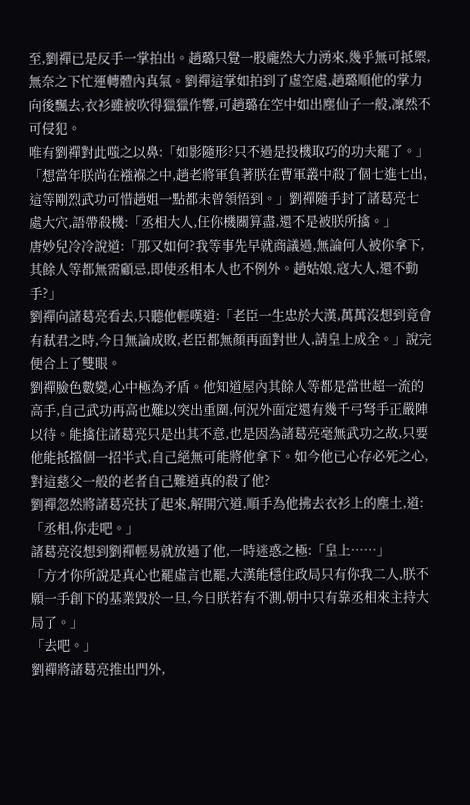至,劉禪已是反手一掌拍出。趙璐只覺一股龐然大力湧來,幾乎無可抵禦,無奈之下忙運轉體內真氣。劉禪這掌如拍到了虛空處,趙璐順他的掌力向後飄去,衣衫雖被吹得獵獵作響,可趙璐在空中如出塵仙子一般,凜然不可侵犯。
唯有劉禪對此嗤之以鼻:「如影隨形?只不過是投機取巧的功夫罷了。」
「想當年朕尚在襁褓之中,趙老將軍負著朕在曹軍叢中殺了個七進七出,這等剛烈武功可惜趙姐一點都未曾領悟到。」劉禪隨手封了諸葛亮七處大穴,語帶殺機:「丞相大人,任你機關算盡,還不是被朕所擒。」
唐妙兒冷冷說道:「那又如何?我等事先早就商議過,無論何人被你拿下,其餘人等都無需顧忌,即使丞相本人也不例外。趙姑娘,寇大人,還不動手?」
劉禪向諸葛亮看去,只聽他輕嘆道:「老臣一生忠於大漢,萬萬沒想到竟會有弒君之時,今日無論成敗,老臣都無顏再面對世人,請皇上成全。」說完便合上了雙眼。
劉禪臉色數變,心中極為矛盾。他知道屋內其餘人等都是當世超一流的高手,自己武功再高也難以突出重圍,何況外面定還有幾千弓弩手正嚴陣以待。能擒住諸葛亮只是出其不意,也是因為諸葛亮毫無武功之故,只要他能抵擋個一招半式,自己絕無可能將他拿下。如今他已心存必死之心,對這慈父一般的老者自己難道真的殺了他?
劉禪忽然將諸葛亮扶了起來,解開穴道,順手為他拂去衣衫上的塵土,道:「丞相,你走吧。」
諸葛亮沒想到劉禪輕易就放過了他,一時迷惑之極:「皇上……」
「方才你所說是真心也罷虛言也罷,大漢能穩住政局只有你我二人,朕不願一手創下的基業毀於一旦,今日朕若有不測,朝中只有靠丞相來主持大局了。」
「去吧。」
劉禪將諸葛亮推出門外,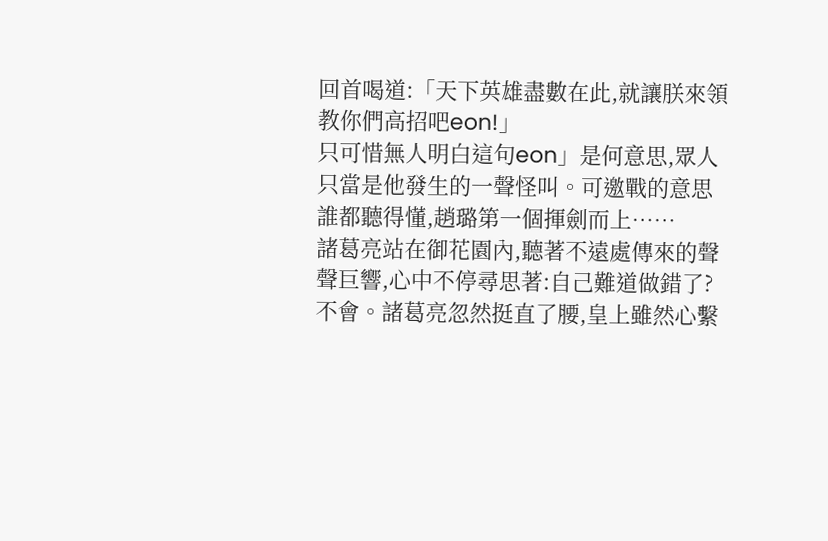回首喝道:「天下英雄盡數在此,就讓朕來領教你們高招吧eon!」
只可惜無人明白這句eon」是何意思,眾人只當是他發生的一聲怪叫。可邀戰的意思誰都聽得懂,趙璐第一個揮劍而上……
諸葛亮站在御花園內,聽著不遠處傳來的聲聲巨響,心中不停尋思著:自己難道做錯了?
不會。諸葛亮忽然挺直了腰,皇上雖然心繫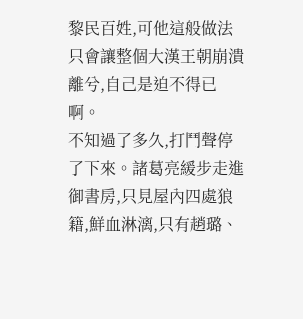黎民百姓,可他這般做法只會讓整個大漢王朝崩潰離兮,自己是迫不得已啊。
不知過了多久,打鬥聲停了下來。諸葛亮緩步走進御書房,只見屋內四處狼籍,鮮血淋漓,只有趙璐、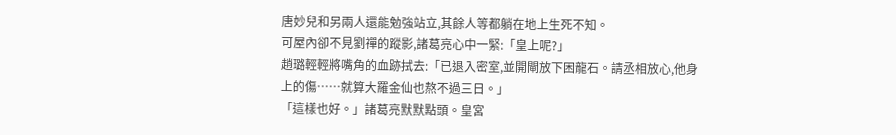唐妙兒和另兩人還能勉強站立,其餘人等都躺在地上生死不知。
可屋內卻不見劉禪的蹤影,諸葛亮心中一緊:「皇上呢?」
趙璐輕輕將嘴角的血跡拭去:「已退入密室,並開閘放下困龍石。請丞相放心,他身上的傷……就算大羅金仙也熬不過三日。」
「這樣也好。」諸葛亮默默點頭。皇宮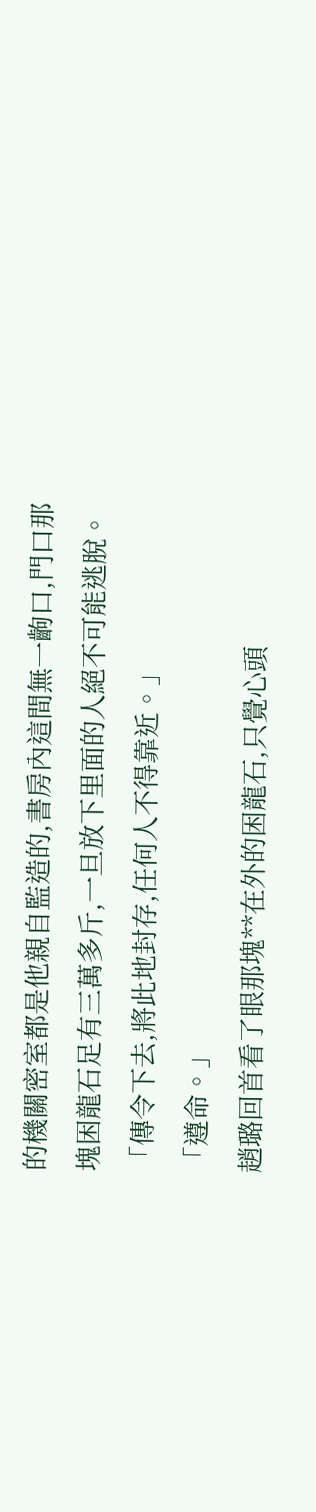的機關密室都是他親自監造的,書房內這間無一齣口,門口那塊困龍石足有三萬多斤,一旦放下里面的人絕不可能逃脫。
「傳令下去,將此地封存,任何人不得靠近。」
「遵命。」
趙璐回首看了眼那塊**在外的困龍石,只覺心頭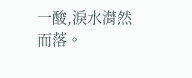一酸,淚水潸然而落。